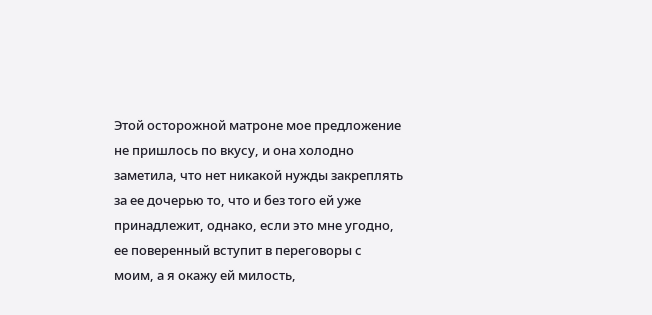Этой осторожной матроне мое предложение не пришлось по вкусу, и она холодно заметила, что нет никакой нужды закреплять за ее дочерью то, что и без того ей уже принадлежит, однако, если это мне угодно, ее поверенный вступит в переговоры с моим, а я окажу ей милость,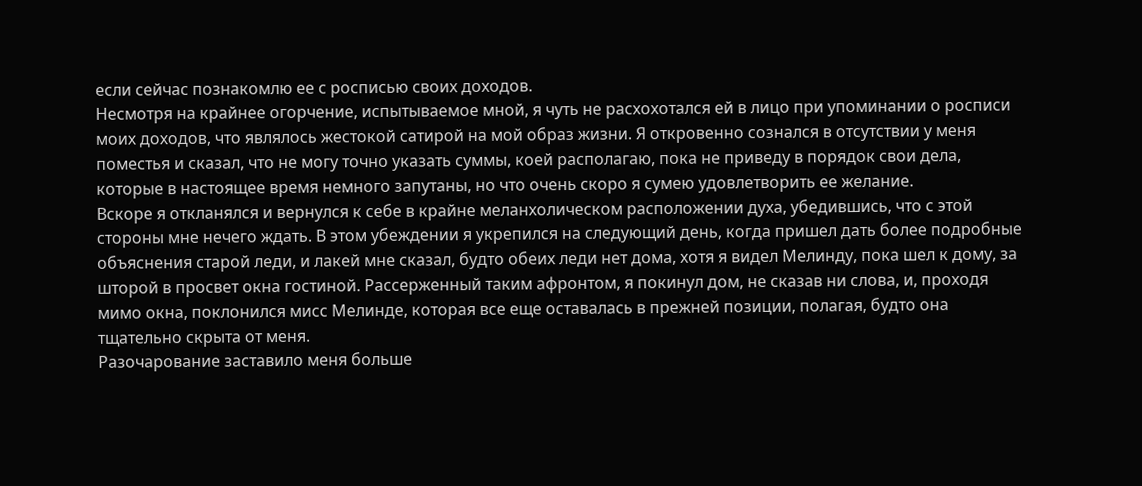если сейчас познакомлю ее с росписью своих доходов.
Несмотря на крайнее огорчение, испытываемое мной, я чуть не расхохотался ей в лицо при упоминании о росписи моих доходов, что являлось жестокой сатирой на мой образ жизни. Я откровенно сознался в отсутствии у меня поместья и сказал, что не могу точно указать суммы, коей располагаю, пока не приведу в порядок свои дела, которые в настоящее время немного запутаны, но что очень скоро я сумею удовлетворить ее желание.
Вскоре я откланялся и вернулся к себе в крайне меланхолическом расположении духа, убедившись, что с этой стороны мне нечего ждать. В этом убеждении я укрепился на следующий день, когда пришел дать более подробные объяснения старой леди, и лакей мне сказал, будто обеих леди нет дома, хотя я видел Мелинду, пока шел к дому, за шторой в просвет окна гостиной. Рассерженный таким афронтом, я покинул дом, не сказав ни слова, и, проходя мимо окна, поклонился мисс Мелинде, которая все еще оставалась в прежней позиции, полагая, будто она тщательно скрыта от меня.
Разочарование заставило меня больше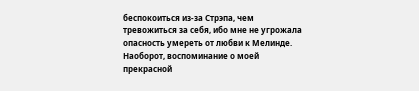беспокоиться из-за Стрэпа, чем тревожиться за себя, ибо мне не угрожала опасность умереть от любви к Мелинде. Наоборот, воспоминание о моей прекрасной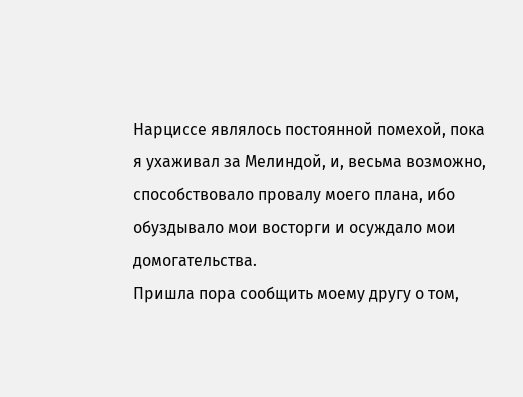Нарциссе являлось постоянной помехой, пока я ухаживал за Мелиндой, и, весьма возможно, способствовало провалу моего плана, ибо обуздывало мои восторги и осуждало мои домогательства.
Пришла пора сообщить моему другу о том,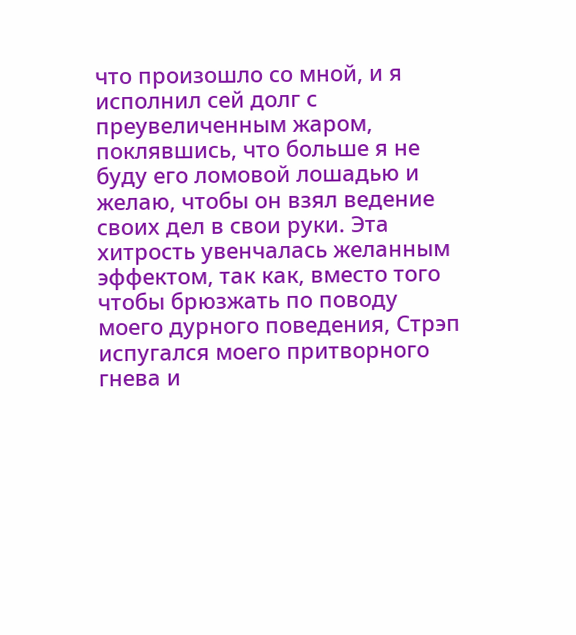что произошло со мной, и я исполнил сей долг с преувеличенным жаром, поклявшись, что больше я не буду его ломовой лошадью и желаю, чтобы он взял ведение своих дел в свои руки. Эта хитрость увенчалась желанным эффектом, так как, вместо того чтобы брюзжать по поводу моего дурного поведения, Стрэп испугался моего притворного гнева и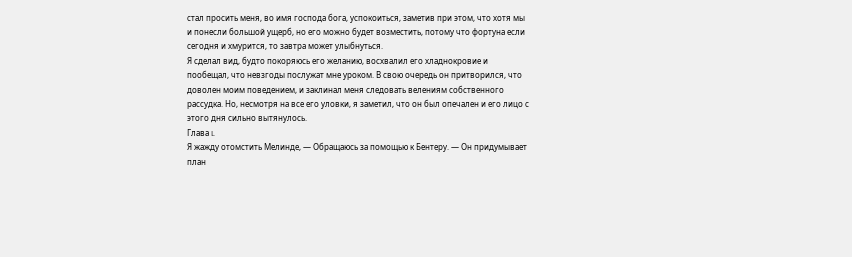стал просить меня, во имя господа бога, успокоиться, заметив при этом, что хотя мы и понесли большой ущерб, но его можно будет возместить, потому что фортуна если сегодня и хмурится, то завтра может улыбнуться.
Я сделал вид, будто покоряюсь его желанию, восхвалил его хладнокровие и пообещал, что невзгоды послужат мне уроком. В свою очередь он притворился, что доволен моим поведением, и заклинал меня следовать велениям собственного рассудка. Но, несмотря на все его уловки, я заметил, что он был опечален и его лицо с этого дня сильно вытянулось.
Глава L
Я жажду отомстить Мелинде, — Обращаюсь за помощью к Бентеру. — Он придумывает план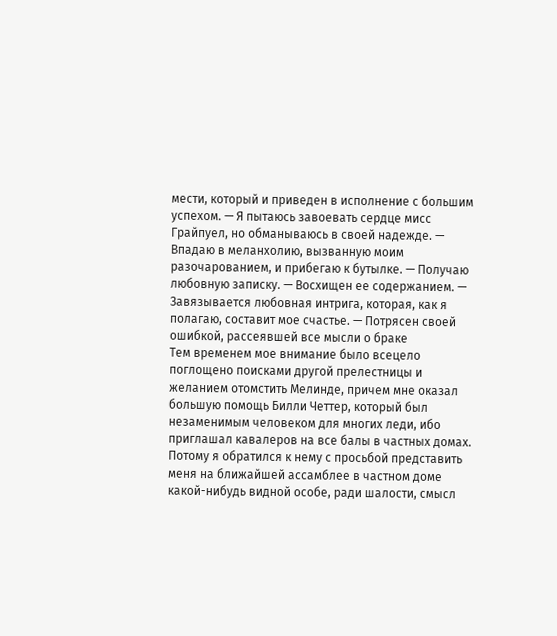мести, который и приведен в исполнение с большим успехом. — Я пытаюсь завоевать сердце мисс Грайпуел, но обманываюсь в своей надежде. — Впадаю в меланхолию, вызванную моим разочарованием, и прибегаю к бутылке. — Получаю любовную записку. — Восхищен ее содержанием. — Завязывается любовная интрига, которая, как я полагаю, составит мое счастье. — Потрясен своей ошибкой, рассеявшей все мысли о браке
Тем временем мое внимание было всецело поглощено поисками другой прелестницы и желанием отомстить Мелинде, причем мне оказал большую помощь Билли Четтер, который был незаменимым человеком для многих леди, ибо приглашал кавалеров на все балы в частных домах. Потому я обратился к нему с просьбой представить меня на ближайшей ассамблее в частном доме какой-нибудь видной особе, ради шалости, смысл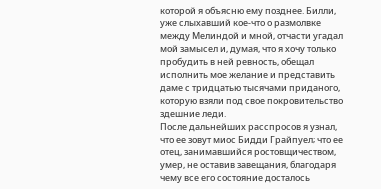которой я объясню ему позднее. Билли, уже слыхавший кое-что о размолвке между Мелиндой и мной, отчасти угадал мой замысел и, думая, что я хочу только пробудить в ней ревность, обещал исполнить мое желание и представить даме с тридцатью тысячами приданого, которую взяли под свое покровительство здешние леди.
После дальнейших расспросов я узнал, что ее зовут миос Бидди Грайпуел; что ее отец, занимавшийся ростовщичеством, умер, не оставив завещания, благодаря чему все его состояние досталось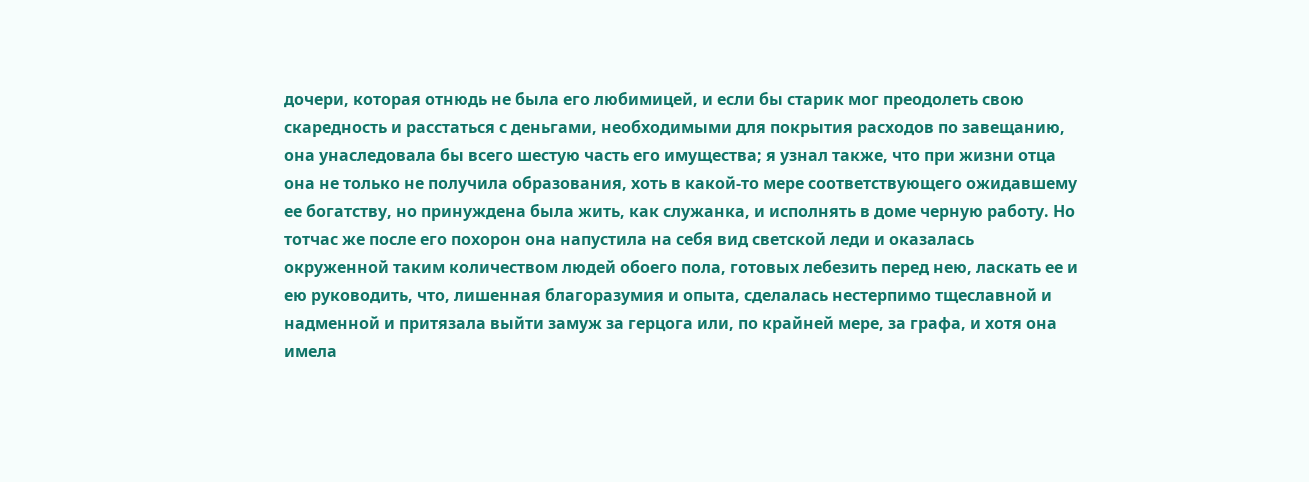дочери, которая отнюдь не была его любимицей, и если бы старик мог преодолеть свою скаредность и расстаться с деньгами, необходимыми для покрытия расходов по завещанию, она унаследовала бы всего шестую часть его имущества; я узнал также, что при жизни отца она не только не получила образования, хоть в какой-то мере соответствующего ожидавшему ее богатству, но принуждена была жить, как служанка, и исполнять в доме черную работу. Но тотчас же после его похорон она напустила на себя вид светской леди и оказалась окруженной таким количеством людей обоего пола, готовых лебезить перед нею, ласкать ее и ею руководить, что, лишенная благоразумия и опыта, сделалась нестерпимо тщеславной и надменной и притязала выйти замуж за герцога или, по крайней мере, за графа, и хотя она имела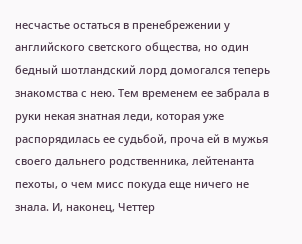несчастье остаться в пренебрежении у английского светского общества, но один бедный шотландский лорд домогался теперь знакомства с нею. Тем временем ее забрала в руки некая знатная леди, которая уже распорядилась ее судьбой, проча ей в мужья своего дальнего родственника, лейтенанта пехоты, о чем мисс покуда еще ничего не знала. И, наконец, Четтер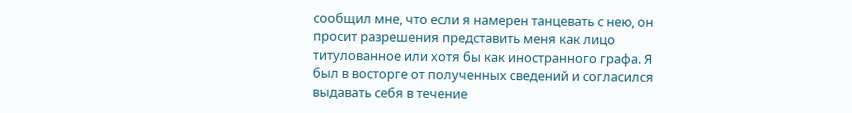сообщил мне, что если я намерен танцевать с нею, он просит разрешения представить меня как лицо титулованное или хотя бы как иностранного графа. Я был в восторге от полученных сведений и согласился выдавать себя в течение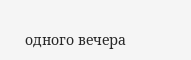одного вечера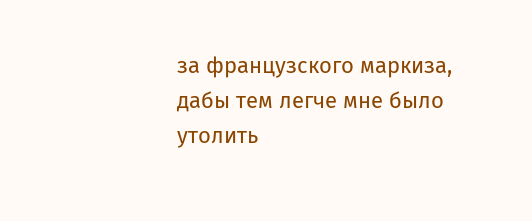за французского маркиза, дабы тем легче мне было утолить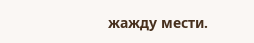жажду мести.